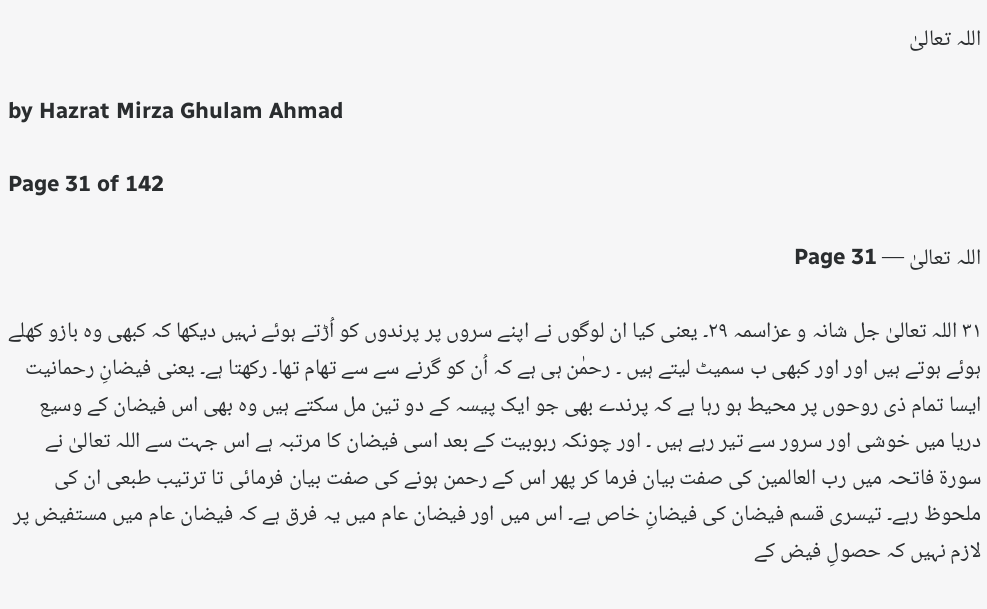اللہ تعالیٰ

by Hazrat Mirza Ghulam Ahmad

Page 31 of 142

اللہ تعالیٰ — Page 31

۳۱ اللہ تعالیٰ جل شانہ و عزاسمہ ۲۹۔ یعنی کیا ان لوگوں نے اپنے سروں پر پرندوں کو اُڑتے ہوئے نہیں دیکھا کہ کبھی وہ بازو کھلے ہوئے ہوتے ہیں اور اور کبھی ب سمیٹ لیتے ہیں ۔ رحمٰن ہی ہے کہ اُن کو گرنے سے سے تھام تھا۔ رکھتا ہے۔ یعنی فیضانِ رحمانیت ایسا تمام ذی روحوں پر محیط ہو رہا ہے کہ پرندے بھی جو ایک پیسہ کے دو تین مل سکتے ہیں وہ بھی اس فیضان کے وسیع دریا میں خوشی اور سرور سے تیر رہے ہیں ۔ اور چونکہ ربوبیت کے بعد اسی فیضان کا مرتبہ ہے اس جہت سے اللہ تعالیٰ نے سورۃ فاتحہ میں رب العالمین کی صفت بیان فرما کر پھر اس کے رحمن ہونے کی صفت بیان فرمائی تا ترتیب طبعی ان کی ملحوظ رہے۔ تیسری قسم فیضان کی فیضانِ خاص ہے۔ اس میں اور فیضان عام میں یہ فرق ہے کہ فیضان عام میں مستفیض پر لازم نہیں کہ حصولِ فیض کے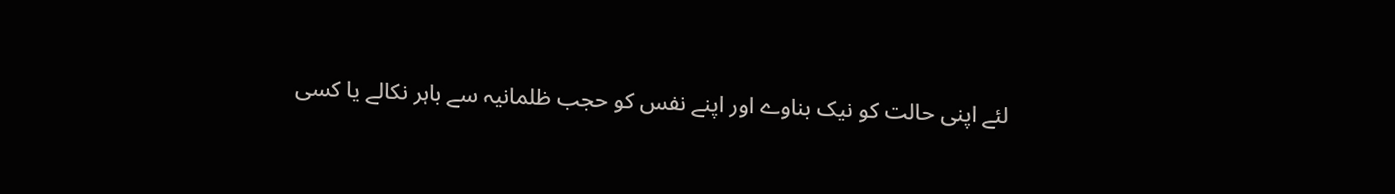لئے اپنی حالت کو نیک بناوے اور اپنے نفس کو حجب ظلمانیہ سے باہر نکالے یا کسی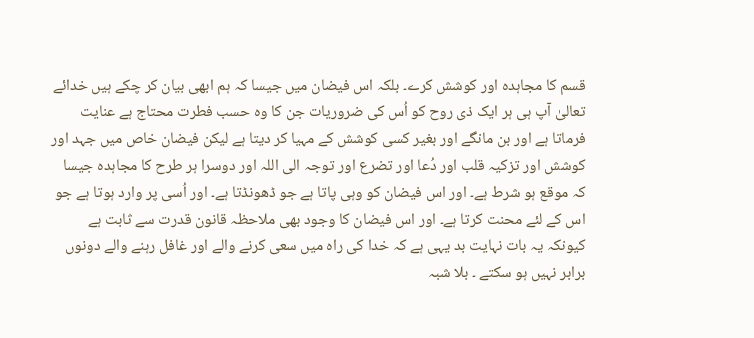قسم کا مجاہدہ اور کوشش کرے۔ بلکہ اس فیضان میں جیسا کہ ہم ابھی بیان کر چکے ہیں خدائے تعالیٰ آپ ہی ہر ایک ذی روح کو اُس کی ضروریات جن کا وہ حسب فطرت محتاج ہے عنایت فرماتا ہے اور بن مانگے اور بغیر کسی کوشش کے مہیا کر دیتا ہے لیکن فیضان خاص میں جہد اور کوشش اور تزکیہ قلب اور دُعا اور تضرع اور توجہ الی اللہ اور دوسرا ہر طرح کا مجاہدہ جیسا کہ موقع ہو شرط ہے۔ اور اس فیضان کو وہی پاتا ہے جو ڈھونڈتا ہے۔ اور اُسی پر وارد ہوتا ہے جو اس کے لئے محنت کرتا ہے۔ اور اس فیضان کا وجود بھی ملاحظہ قانون قدرت سے ثابت ہے کیونکہ یہ بات نہایت بد یہی ہے کہ خدا کی راہ میں سعی کرنے والے اور غافل رہنے والے دونوں برابر نہیں ہو سکتے ۔ بلا شبہ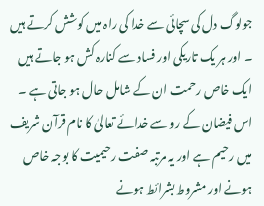جولوگ دل کی سچائی سے خدا کی راہ میں کوشش کرتے ہیں ۔ اور ہر یک تاریکی اور فساد سے کنارہ کش ہو جاتے ہیں ایک خاص رحمت ان کے شامل حال ہو جاتی ہے ۔ اس فیضان کے رو سے خدائے تعالیٰ کا نام قرآن شریف میں رحیم ہے اور یہ مرتبہ صفت رحیمیت کا بوجہ خاص ہونے اور مشروط بشرائط ہونے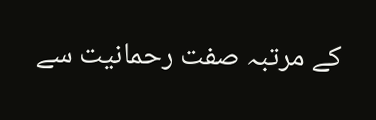کے مرتبہ صفت رحمانیت سے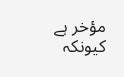مؤخر ہے کیونکہ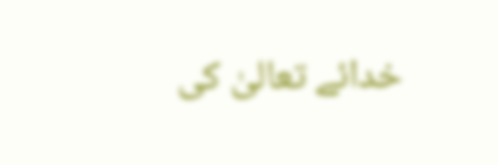خدائے تعالیٰ کی